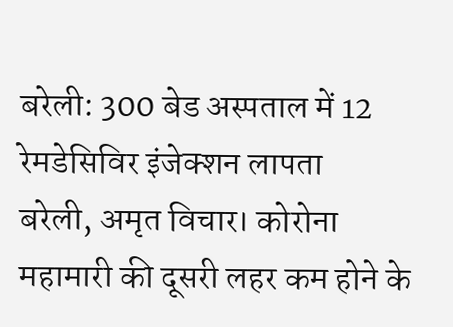बरेली: 300 बेड अस्पताल में 12 रेमडेसिविर इंजेक्शन लापता
बरेली, अमृत विचार। कोरोना महामारी की दूसरी लहर कम होने के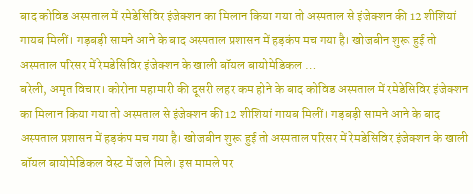बाद कोविड अस्पताल में रमेडेसिविर इंजेक्शन का मिलान किया गया तो अस्पताल से इंजेक्शन की 12 शीशियां गायब मिलीं। गड़बड़ी सामने आने के बाद अस्पताल प्रशासन में हड़कंप मच गया है। खोजबीन शुरू हुई तो अस्पताल परिसर में रेमडेसिविर इंजेक्शन के खाली बॉयल बायोमेडिकल …
बरेली, अमृत विचार। कोरोना महामारी की दूसरी लहर कम होने के बाद कोविड अस्पताल में रमेडेसिविर इंजेक्शन का मिलान किया गया तो अस्पताल से इंजेक्शन की 12 शीशियां गायब मिलीं। गड़बड़ी सामने आने के बाद अस्पताल प्रशासन में हड़कंप मच गया है। खोजबीन शुरू हुई तो अस्पताल परिसर में रेमडेसिविर इंजेक्शन के खाली बॉयल बायोमेडिकल वेस्ट में जले मिले। इस मामले पर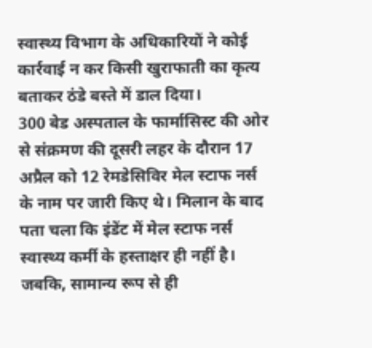स्वास्थ्य विभाग के अधिकारियों ने कोई कार्रवाई न कर किसी खुराफाती का कृत्य बताकर ठंडे बस्ते में डाल दिया।
300 बेड अस्पताल के फार्मासिस्ट की ओर से संक्रमण की दूसरी लहर के दौरान 17 अप्रैल को 12 रेमडेसिविर मेल स्टाफ नर्स के नाम पर जारी किए थे। मिलान के बाद पता चला कि इंडेंट में मेल स्टाफ नर्स स्वास्थ्य कर्मी के हस्ताक्षर ही नहीं है। जबकि, सामान्य रूप से ही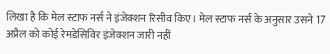लिखा है कि मेल स्टाफ नर्स ने इंजेक्शन रिसीव किए। मेल स्टाफ नर्स के अनुसार उसने 17 अप्रैल को कोई रेमडेसिविर इंजेक्शन जारी नहीं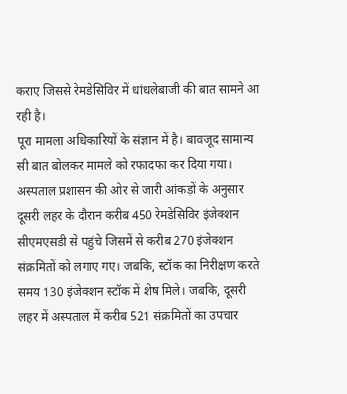कराए जिससे रेमडेसिविर में धांधलेबाजी की बात सामने आ रही है।
पूरा मामला अधिकारियों के संज्ञान में है। बावजूद सामान्य सी बात बोलकर मामले को रफादफा कर दिया गया। अस्पताल प्रशासन की ओर से जारी आंकड़ों के अनुसार दूसरी लहर के दौरान करीब 450 रेमडेसिविर इंजेक्शन सीएमएसडी से पहुंचे जिसमें से करीब 270 इंजेक्शन संक्रमितों को लगाए गए। जबकि, स्टॉक का निरीक्षण करते समय 130 इंजेक्शन स्टॉक में शेष मिले। जबकि, दूसरी लहर में अस्पताल में करीब 521 संक्रमितों का उपचार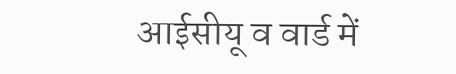आईसीयू व वार्ड में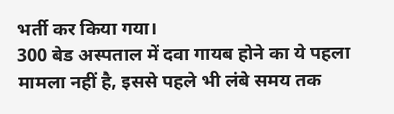भर्ती कर किया गया।
300 बेड अस्पताल में दवा गायब होने का ये पहला मामला नहीं है, इससे पहले भी लंबे समय तक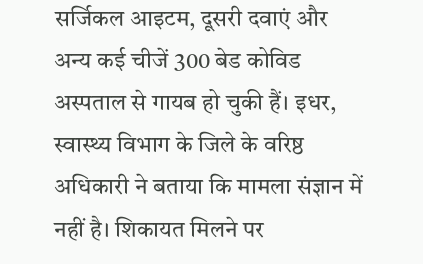सर्जिकल आइटम, दूसरी दवाएं और अन्य कई चीजें 300 बेड कोविड अस्पताल से गायब हो चुकी हैं। इधर, स्वास्थ्य विभाग के जिले के वरिष्ठ अधिकारी ने बताया कि मामला संज्ञान में नहीं है। शिकायत मिलने पर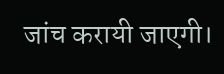जांच करायी जाएगी।